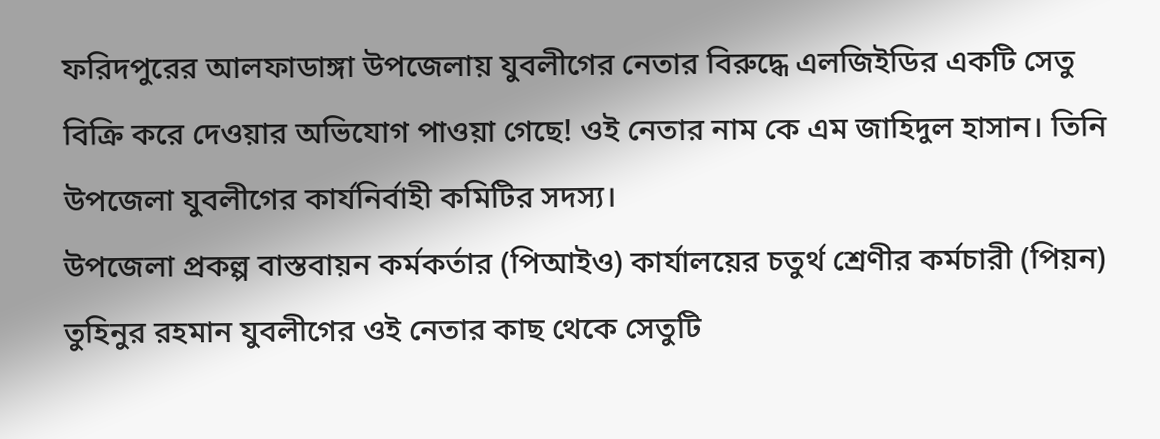ফরিদপুরের আলফাডাঙ্গা উপজেলায় যুবলীগের নেতার বিরুদ্ধে এলজিইডির একটি সেতু বিক্রি করে দেওয়ার অভিযোগ পাওয়া গেছে! ওই নেতার নাম কে এম জাহিদুল হাসান। তিনি উপজেলা যুবলীগের কার্যনির্বাহী কমিটির সদস্য।
উপজেলা প্রকল্প বাস্তবায়ন কর্মকর্তার (পিআইও) কার্যালয়ের চতুর্থ শ্রেণীর কর্মচারী (পিয়ন) তুহিনুর রহমান যুবলীগের ওই নেতার কাছ থেকে সেতুটি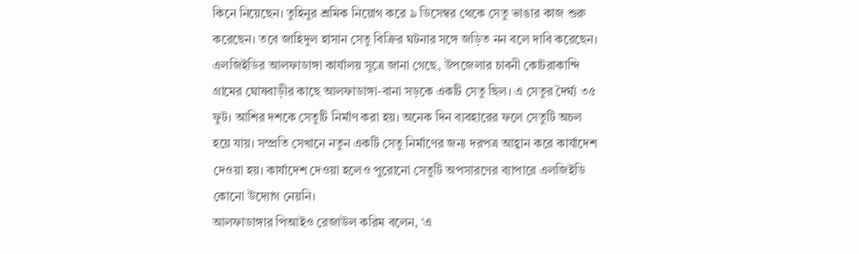কিনে নিয়েছেন। তুহিনুর শ্রমিক নিয়োগ করে ৯ ডিসেম্বর থেকে সেতু ভাঙার কাজ শুরু করেছেন। তবে জাহিদুল হাসান সেতু বিক্রির ঘটনার সঙ্গে জড়িত নন বলে দাবি করেছেন।
এলজিইডির আলফাডাঙ্গা কার্যালয় সূত্রে জানা গেছে, উপজেলার চাবনী কোটরাকান্দি গ্রামের ঘোষবাড়ীর কাছে আলফাডাঙ্গা-বানা সড়কে একটি সেতু ছিল। এ সেতুর দৈর্ঘ্য ৩৫ ফুট। আশির দশকে সেতুটি নির্মাণ করা হয়। অনেক দিন ব্যবহারের ফলে সেতুটি অচল হয়ে যায়। সম্প্রতি সেখানে নতুন একটি সেতু নির্মাণের জন্য দরপত্র আহ্বান করে কার্যাদেশ দেওয়া হয়। কার্যাদেশ দেওয়া হলেও পুরোনো সেতুটি অপসারণের ব্যাপারে এলজিইডি কোনো উদ্যোগ নেয়নি।
আলফাডাঙ্গার পিআইও রেজাউল করিম বলেন, ‘এ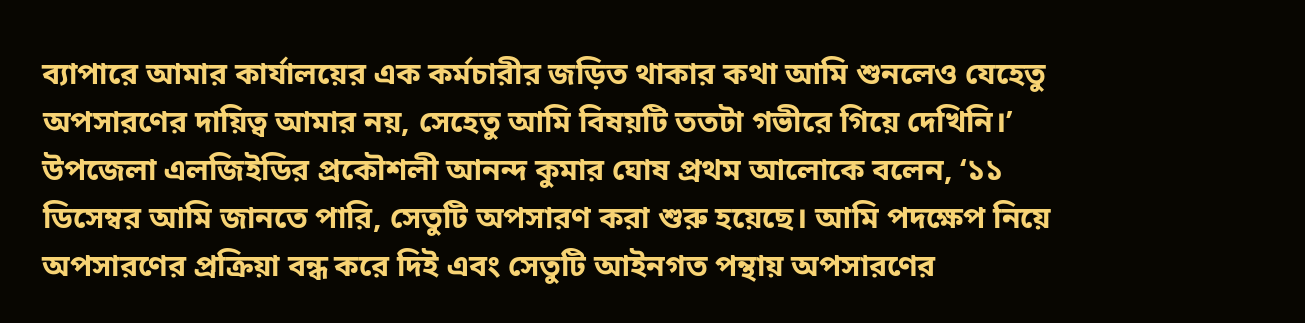ব্যাপারে আমার কার্যালয়ের এক কর্মচারীর জড়িত থাকার কথা আমি শুনলেও যেহেতু অপসারণের দায়িত্ব আমার নয়, সেহেতু আমি বিষয়টি ততটা গভীরে গিয়ে দেখিনি।’
উপজেলা এলজিইডির প্রকৌশলী আনন্দ কুমার ঘোষ প্রথম আলোকে বলেন, ‘১১ ডিসেম্বর আমি জানতে পারি, সেতুটি অপসারণ করা শুরু হয়েছে। আমি পদক্ষেপ নিয়ে অপসারণের প্রক্রিয়া বন্ধ করে দিই এবং সেতুটি আইনগত পন্থায় অপসারণের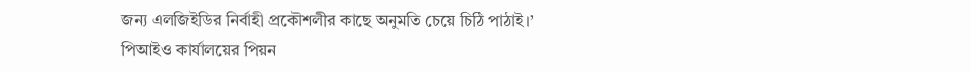জন্য এলজিইডির নির্বাহী প্রকৌশলীর কাছে অনুমতি চেয়ে চিঠি পাঠাই।’
পিআইও কার্যালয়ের পিয়ন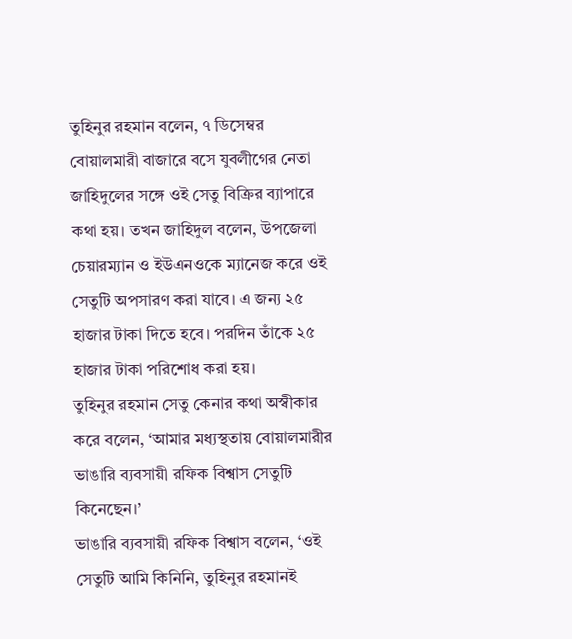তুহিনুর রহমান বলেন, ৭ ডিসেম্বর বোয়ালমারী বাজারে বসে যুবলীগের নেতা জাহিদুলের সঙ্গে ওই সেতু বিক্রির ব্যাপারে কথা হয়। তখন জাহিদুল বলেন, উপজেলা চেয়ারম্যান ও ইউএনওকে ম্যানেজ করে ওই সেতুটি অপসারণ করা যাবে। এ জন্য ২৫ হাজার টাকা দিতে হবে। পরদিন তাঁকে ২৫ হাজার টাকা পরিশোধ করা হয়।
তুহিনুর রহমান সেতু কেনার কথা অস্বীকার করে বলেন, ‘আমার মধ্যস্থতায় বোয়ালমারীর ভাঙারি ব্যবসায়ী রফিক বিশ্বাস সেতুটি কিনেছেন।’
ভাঙারি ব্যবসায়ী রফিক বিশ্বাস বলেন, ‘ওই সেতুটি আমি কিনিনি, তুহিনুর রহমানই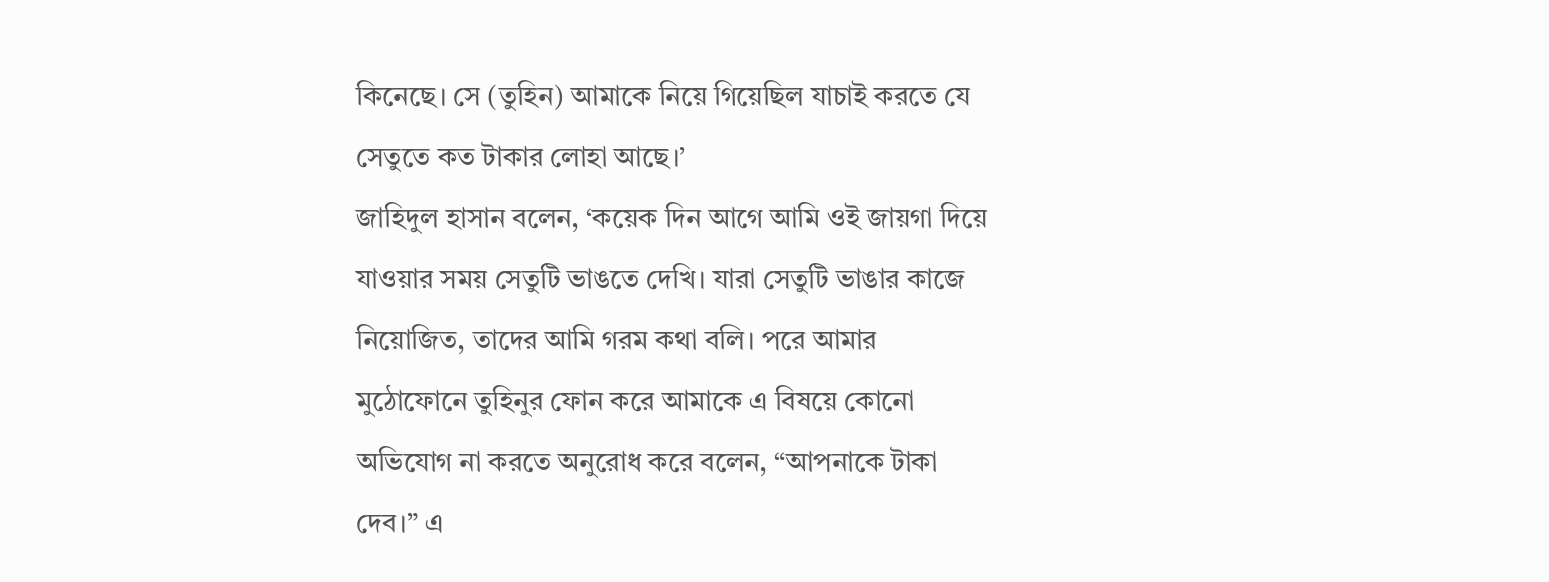কিনেছে। সে (তুহিন) আমাকে নিয়ে গিয়েছিল যাচাই করতে যে সেতুতে কত টাকার লোহা আছে।’
জাহিদুল হাসান বলেন, ‘কয়েক দিন আগে আমি ওই জায়গা দিয়ে যাওয়ার সময় সেতুটি ভাঙতে দেখি। যারা সেতুটি ভাঙার কাজে নিয়োজিত, তাদের আমি গরম কথা বলি। পরে আমার মুঠোফোনে তুহিনুর ফোন করে আমাকে এ বিষয়ে কোনো অভিযোগ না করতে অনুরোধ করে বলেন, “আপনাকে টাকা দেব।” এ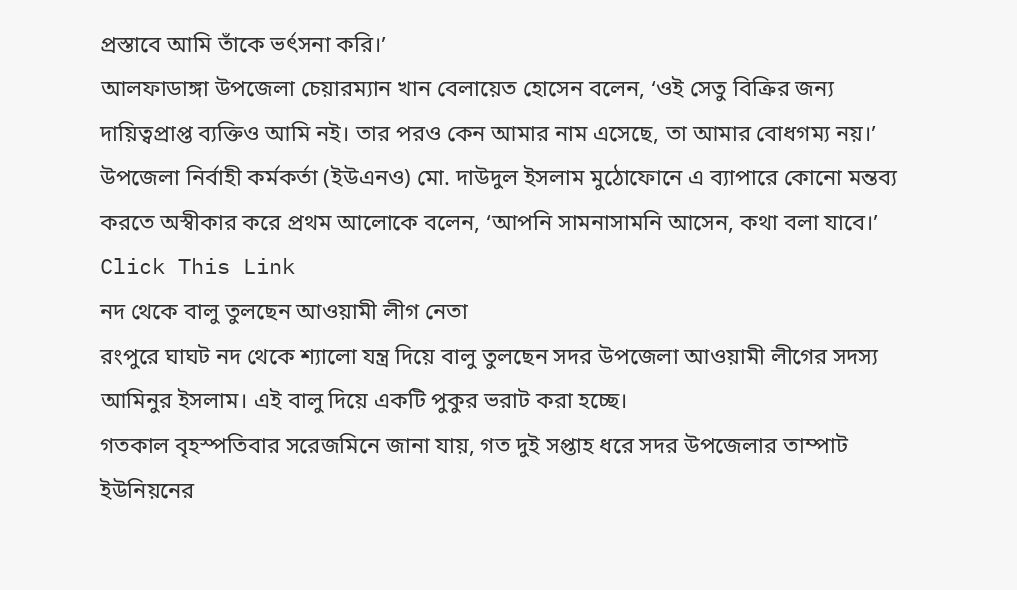প্রস্তাবে আমি তাঁকে ভর্ৎসনা করি।’
আলফাডাঙ্গা উপজেলা চেয়ারম্যান খান বেলায়েত হোসেন বলেন, ‘ওই সেতু বিক্রির জন্য দায়িত্বপ্রাপ্ত ব্যক্তিও আমি নই। তার পরও কেন আমার নাম এসেছে, তা আমার বোধগম্য নয়।’
উপজেলা নির্বাহী কর্মকর্তা (ইউএনও) মো. দাউদুল ইসলাম মুঠোফোনে এ ব্যাপারে কোনো মন্তব্য করতে অস্বীকার করে প্রথম আলোকে বলেন, ‘আপনি সামনাসামনি আসেন, কথা বলা যাবে।’
Click This Link
নদ থেকে বালু তুলছেন আওয়ামী লীগ নেতা
রংপুরে ঘাঘট নদ থেকে শ্যালো যন্ত্র দিয়ে বালু তুলছেন সদর উপজেলা আওয়ামী লীগের সদস্য আমিনুর ইসলাম। এই বালু দিয়ে একটি পুকুর ভরাট করা হচ্ছে।
গতকাল বৃহস্পতিবার সরেজমিনে জানা যায়, গত দুই সপ্তাহ ধরে সদর উপজেলার তাম্পাট ইউনিয়নের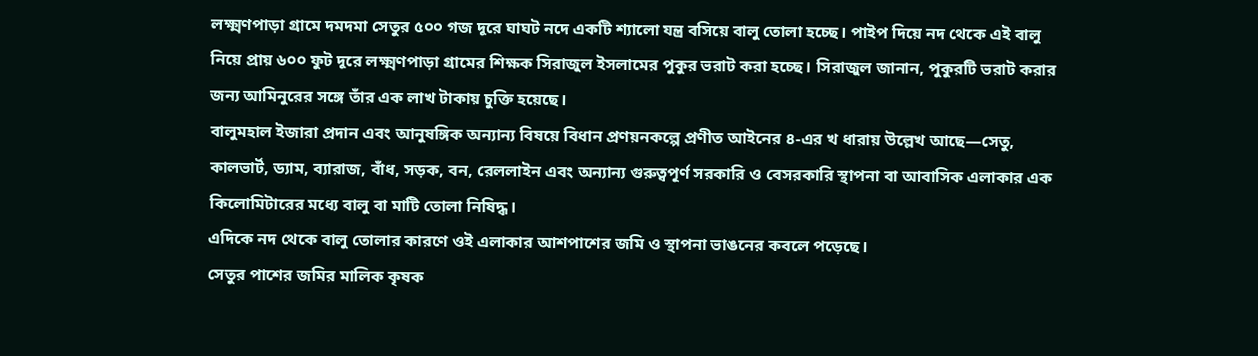লক্ষ্মণপাড়া গ্রামে দমদমা সেতুর ৫০০ গজ দূরে ঘাঘট নদে একটি শ্যালো যন্ত্র বসিয়ে বালু তোলা হচ্ছে। পাইপ দিয়ে নদ থেকে এই বালু নিয়ে প্রায় ৬০০ ফুট দূরে লক্ষ্মণপাড়া গ্রামের শিক্ষক সিরাজুল ইসলামের পুকুর ভরাট করা হচ্ছে। সিরাজুল জানান, পুকুরটি ভরাট করার জন্য আমিনুরের সঙ্গে তাঁর এক লাখ টাকায় চুক্তি হয়েছে।
বালুমহাল ইজারা প্রদান এবং আনুষঙ্গিক অন্যান্য বিষয়ে বিধান প্রণয়নকল্পে প্রণীত আইনের ৪-এর খ ধারায় উল্লেখ আছে—সেতু, কালভার্ট, ড্যাম, ব্যারাজ, বাঁধ, সড়ক, বন, রেললাইন এবং অন্যান্য গুরুত্বপূর্ণ সরকারি ও বেসরকারি স্থাপনা বা আবাসিক এলাকার এক কিলোমিটারের মধ্যে বালু বা মাটি তোলা নিষিদ্ধ।
এদিকে নদ থেকে বালু তোলার কারণে ওই এলাকার আশপাশের জমি ও স্থাপনা ভাঙনের কবলে পড়েছে।
সেতুর পাশের জমির মালিক কৃষক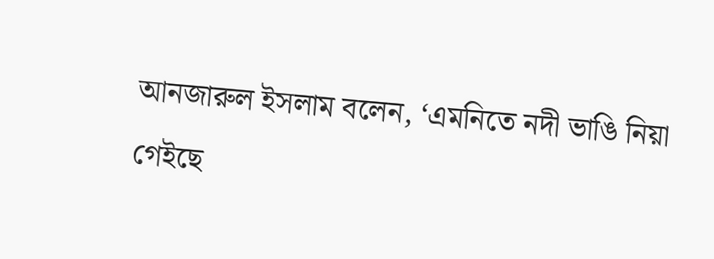আনজারুল ইসলাম বলেন, ‘এমনিতে নদী ভাঙি নিয়া গেইছে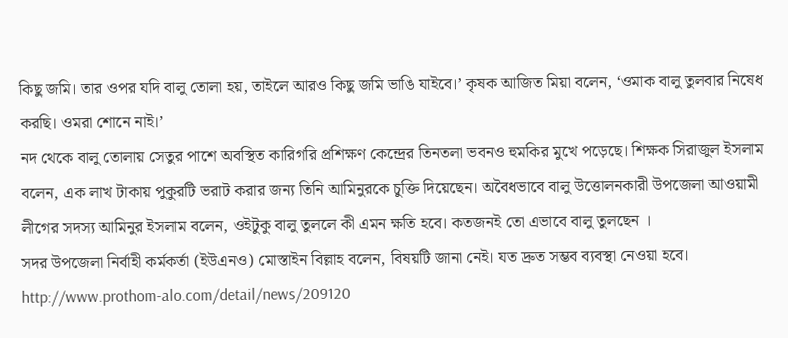কিছু জমি। তার ওপর যদি বালু তোলা হয়, তাইলে আরও কিছু জমি ভাঙি যাইবে।’ কৃষক আজিত মিয়া বলেন, ‘ওমাক বালু তুলবার নিষেধ করছি। ওমরা শোনে নাই।’
নদ থেকে বালু তোলায় সেতুর পাশে অবস্থিত কারিগরি প্রশিক্ষণ কেন্দ্রের তিনতলা ভবনও হুমকির মুখে পড়েছে। শিক্ষক সিরাজুল ইসলাম বলেন, এক লাখ টাকায় পুকুরটি ভরাট করার জন্য তিনি আমিনুরকে চুক্তি দিয়েছেন। অবৈধভাবে বালু উত্তোলনকারী উপজেলা আওয়ামী লীগের সদস্য আমিনুর ইসলাম বলেন, ওইটুকু বালু তুললে কী এমন ক্ষতি হবে। কতজনই তো এভাবে বালু তুলছেন ।
সদর উপজেলা নির্বাহী কর্মকর্তা (ইউএনও) মোস্তাইন বিল্লাহ বলেন, বিষয়টি জানা নেই। যত দ্রুত সম্ভব ব্যবস্থা নেওয়া হবে।
http://www.prothom-alo.com/detail/news/209120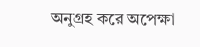অনুগ্রহ করে অপেক্ষা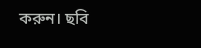করুন। ছবি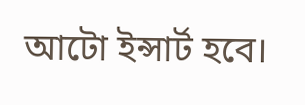আটো ইন্সার্ট হবে।